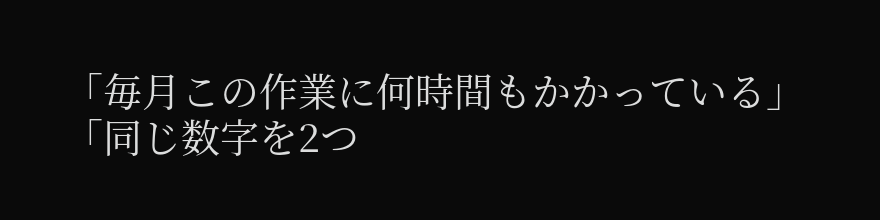「毎月この作業に何時間もかかっている」
「同じ数字を2つ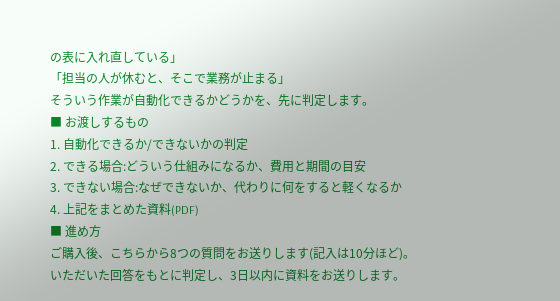の表に入れ直している」
「担当の人が休むと、そこで業務が止まる」
そういう作業が自動化できるかどうかを、先に判定します。
■ お渡しするもの
1. 自動化できるか/できないかの判定
2. できる場合:どういう仕組みになるか、費用と期間の目安
3. できない場合:なぜできないか、代わりに何をすると軽くなるか
4. 上記をまとめた資料(PDF)
■ 進め方
ご購入後、こちらから8つの質問をお送りします(記入は10分ほど)。
いただいた回答をもとに判定し、3日以内に資料をお送りします。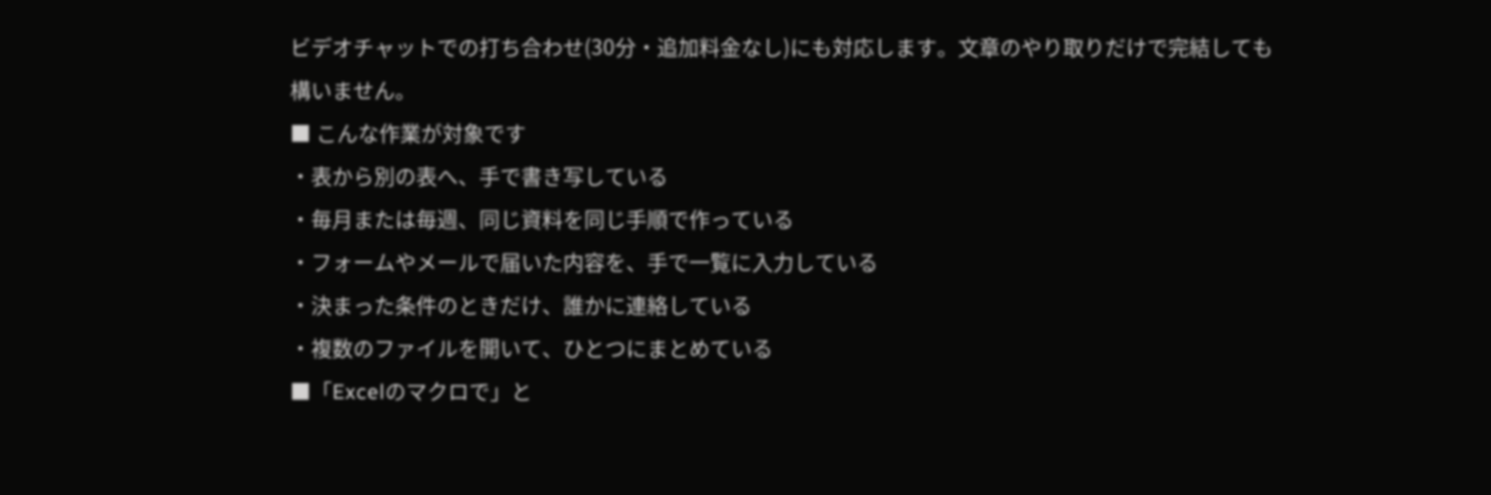ビデオチャットでの打ち合わせ(30分・追加料金なし)にも対応します。文章のやり取りだけで完結しても構いません。
■ こんな作業が対象です
・表から別の表へ、手で書き写している
・毎月または毎週、同じ資料を同じ手順で作っている
・フォームやメールで届いた内容を、手で一覧に入力している
・決まった条件のときだけ、誰かに連絡している
・複数のファイルを開いて、ひとつにまとめている
■「Excelのマクロで」と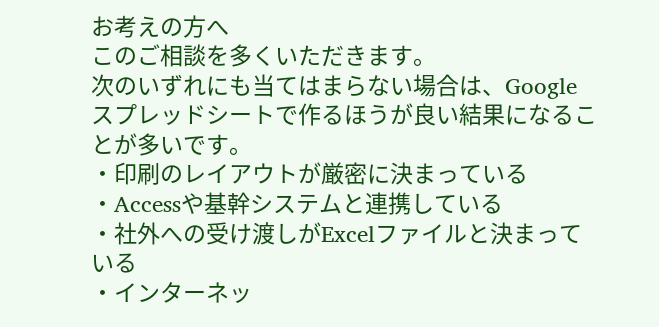お考えの方へ
このご相談を多くいただきます。
次のいずれにも当てはまらない場合は、Googleスプレッドシートで作るほうが良い結果になることが多いです。
・印刷のレイアウトが厳密に決まっている
・Accessや基幹システムと連携している
・社外への受け渡しがExcelファイルと決まっている
・インターネッ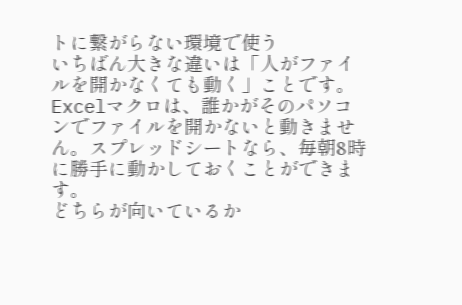トに繋がらない環境で使う
いちばん大きな違いは「人がファイルを開かなくても動く」ことです。Excelマクロは、誰かがそのパソコンでファイルを開かないと動きません。スプレッドシートなら、毎朝8時に勝手に動かしておくことができます。
どちらが向いているか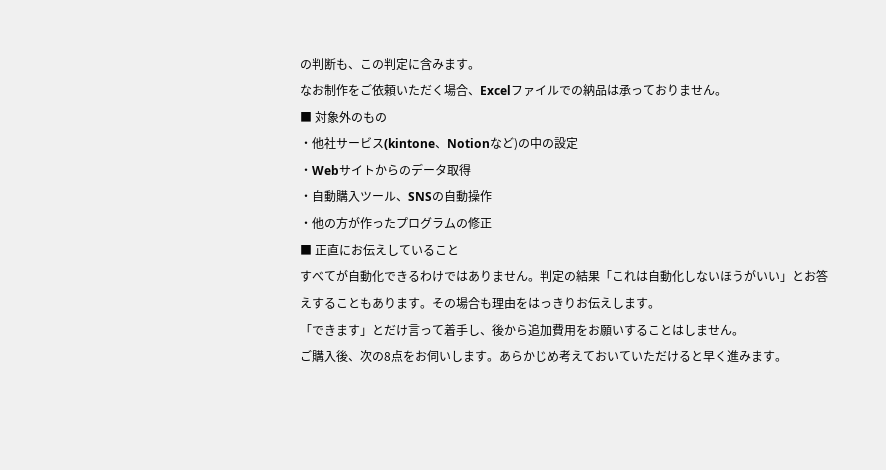の判断も、この判定に含みます。
なお制作をご依頼いただく場合、Excelファイルでの納品は承っておりません。
■ 対象外のもの
・他社サービス(kintone、Notionなど)の中の設定
・Webサイトからのデータ取得
・自動購入ツール、SNSの自動操作
・他の方が作ったプログラムの修正
■ 正直にお伝えしていること
すべてが自動化できるわけではありません。判定の結果「これは自動化しないほうがいい」とお答えすることもあります。その場合も理由をはっきりお伝えします。
「できます」とだけ言って着手し、後から追加費用をお願いすることはしません。
ご購入後、次の8点をお伺いします。あらかじめ考えておいていただけると早く進みます。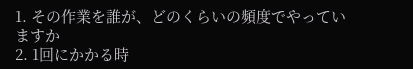1. その作業を誰が、どのくらいの頻度でやっていますか
2. 1回にかかる時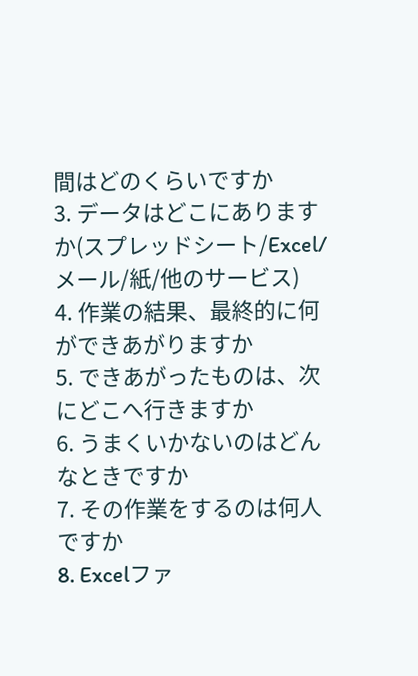間はどのくらいですか
3. データはどこにありますか(スプレッドシート/Excel/メール/紙/他のサービス)
4. 作業の結果、最終的に何ができあがりますか
5. できあがったものは、次にどこへ行きますか
6. うまくいかないのはどんなときですか
7. その作業をするのは何人ですか
8. Excelファ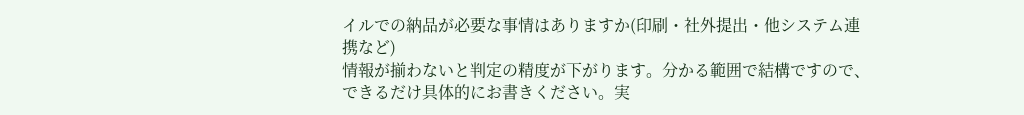イルでの納品が必要な事情はありますか(印刷・社外提出・他システム連携など)
情報が揃わないと判定の精度が下がります。分かる範囲で結構ですので、できるだけ具体的にお書きください。実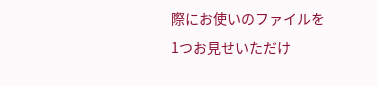際にお使いのファイルを1つお見せいただけ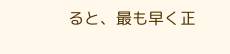ると、最も早く正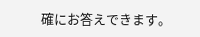確にお答えできます。